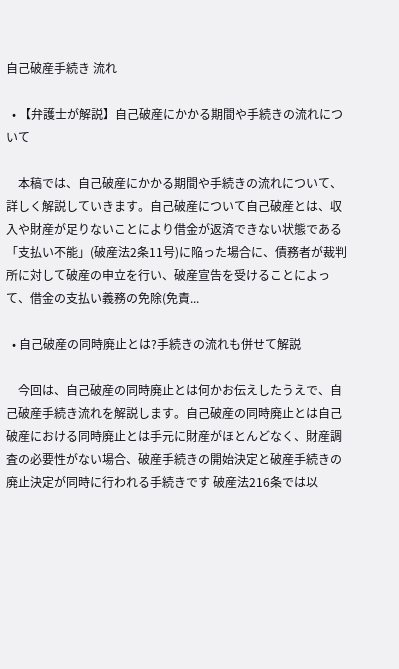自己破産手続き 流れ

  • 【弁護士が解説】自己破産にかかる期間や手続きの流れについて

    本稿では、自己破産にかかる期間や手続きの流れについて、詳しく解説していきます。自己破産について自己破産とは、収入や財産が足りないことにより借金が返済できない状態である「支払い不能」(破産法2条11号)に陥った場合に、債務者が裁判所に対して破産の申立を行い、破産宣告を受けることによって、借金の支払い義務の免除(免責...

  • 自己破産の同時廃止とは?手続きの流れも併せて解説

    今回は、自己破産の同時廃止とは何かお伝えしたうえで、自己破産手続き流れを解説します。自己破産の同時廃止とは自己破産における同時廃止とは手元に財産がほとんどなく、財産調査の必要性がない場合、破産手続きの開始決定と破産手続きの廃止決定が同時に行われる手続きです 破産法216条では以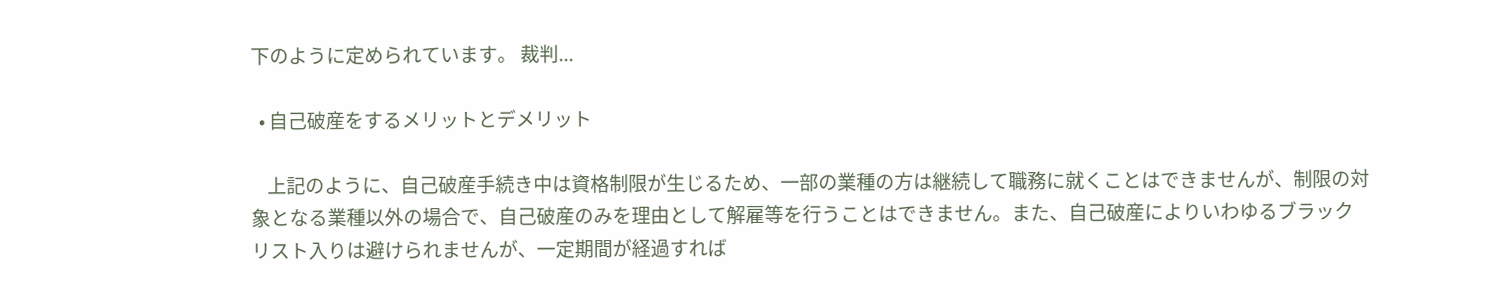下のように定められています。 裁判...

  • 自己破産をするメリットとデメリット

    上記のように、自己破産手続き中は資格制限が生じるため、一部の業種の方は継続して職務に就くことはできませんが、制限の対象となる業種以外の場合で、自己破産のみを理由として解雇等を行うことはできません。また、自己破産によりいわゆるブラックリスト入りは避けられませんが、一定期間が経過すれば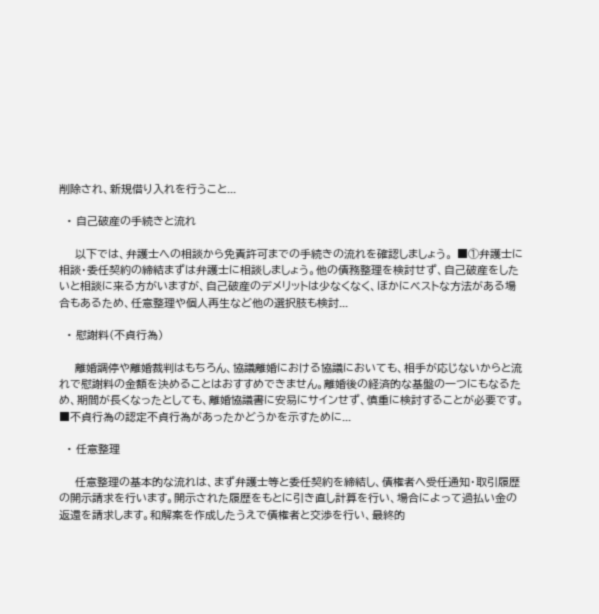削除され、新規借り入れを行うこと...

  • 自己破産の手続きと流れ

    以下では、弁護士への相談から免責許可までの手続きの流れを確認しましょう。 ■①弁護士に相談・委任契約の締結まずは弁護士に相談しましょう。他の債務整理を検討せず、自己破産をしたいと相談に来る方がいますが、自己破産のデメリットは少なくなく、ほかにベストな方法がある場合もあるため、任意整理や個人再生など他の選択肢も検討...

  • 慰謝料(不貞行為)

    離婚調停や離婚裁判はもちろん、協議離婚における協議においても、相手が応じないからと流れで慰謝料の金額を決めることはおすすめできません。離婚後の経済的な基盤の一つにもなるため、期間が長くなったとしても、離婚協議書に安易にサインせず、慎重に検討することが必要です。 ■不貞行為の認定不貞行為があったかどうかを示すために...

  • 任意整理

    任意整理の基本的な流れは、まず弁護士等と委任契約を締結し、債権者へ受任通知・取引履歴の開示請求を行います。開示された履歴をもとに引き直し計算を行い、場合によって過払い金の返還を請求します。和解案を作成したうえで債権者と交渉を行い、最終的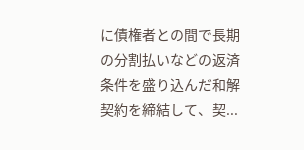に債権者との間で長期の分割払いなどの返済条件を盛り込んだ和解契約を締結して、契...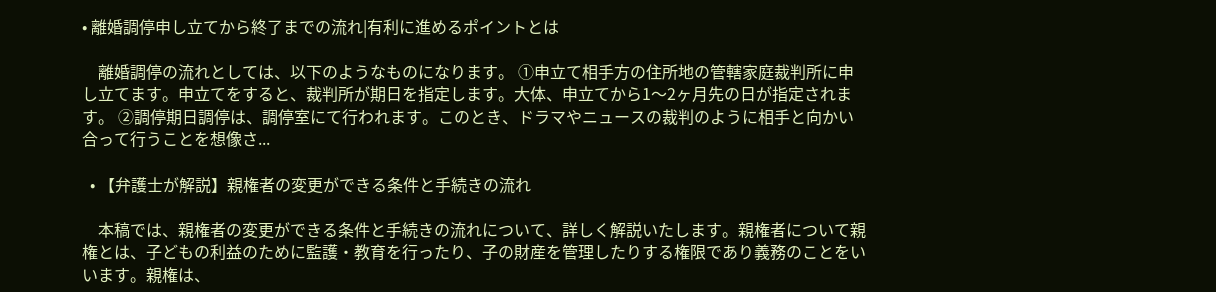• 離婚調停申し立てから終了までの流れ|有利に進めるポイントとは

    離婚調停の流れとしては、以下のようなものになります。 ①申立て相手方の住所地の管轄家庭裁判所に申し立てます。申立てをすると、裁判所が期日を指定します。大体、申立てから1〜2ヶ月先の日が指定されます。 ②調停期日調停は、調停室にて行われます。このとき、ドラマやニュースの裁判のように相手と向かい合って行うことを想像さ...

  • 【弁護士が解説】親権者の変更ができる条件と手続きの流れ

    本稿では、親権者の変更ができる条件と手続きの流れについて、詳しく解説いたします。親権者について親権とは、子どもの利益のために監護・教育を行ったり、子の財産を管理したりする権限であり義務のことをいいます。親権は、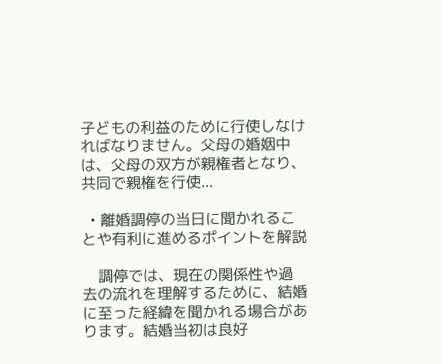子どもの利益のために行使しなければなりません。父母の婚姻中は、父母の双方が親権者となり、共同で親権を行使...

  • 離婚調停の当日に聞かれることや有利に進めるポイントを解説

    調停では、現在の関係性や過去の流れを理解するために、結婚に至った経緯を聞かれる場合があります。結婚当初は良好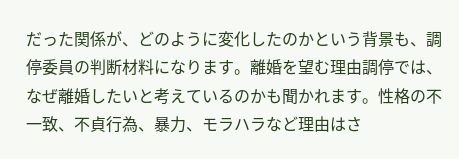だった関係が、どのように変化したのかという背景も、調停委員の判断材料になります。離婚を望む理由調停では、なぜ離婚したいと考えているのかも聞かれます。性格の不一致、不貞行為、暴力、モラハラなど理由はさ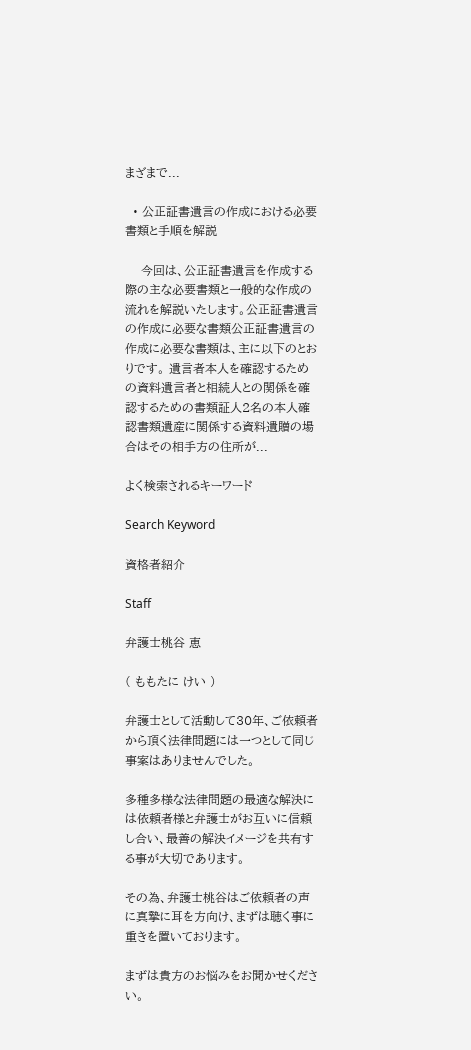まざまで...

  • 公正証書遺言の作成における必要書類と手順を解説

    今回は、公正証書遺言を作成する際の主な必要書類と一般的な作成の流れを解説いたします。公正証書遺言の作成に必要な書類公正証書遺言の作成に必要な書類は、主に以下のとおりです。 遺言者本人を確認するための資料遺言者と相続人との関係を確認するための書類証人2名の本人確認書類遺産に関係する資料遺贈の場合はその相手方の住所が...

よく検索されるキーワード

Search Keyword

資格者紹介

Staff

弁護士桃谷 恵

( ももたに けい )

弁護士として活動して30年、ご依頼者から頂く法律問題には一つとして同じ事案はありませんでした。

多種多様な法律問題の最適な解決には依頼者様と弁護士がお互いに信頼し合い、最善の解決イメージを共有する事が大切であります。

その為、弁護士桃谷はご依頼者の声に真摯に耳を方向け、まずは聴く事に重きを置いております。

まずは貴方のお悩みをお聞かせください。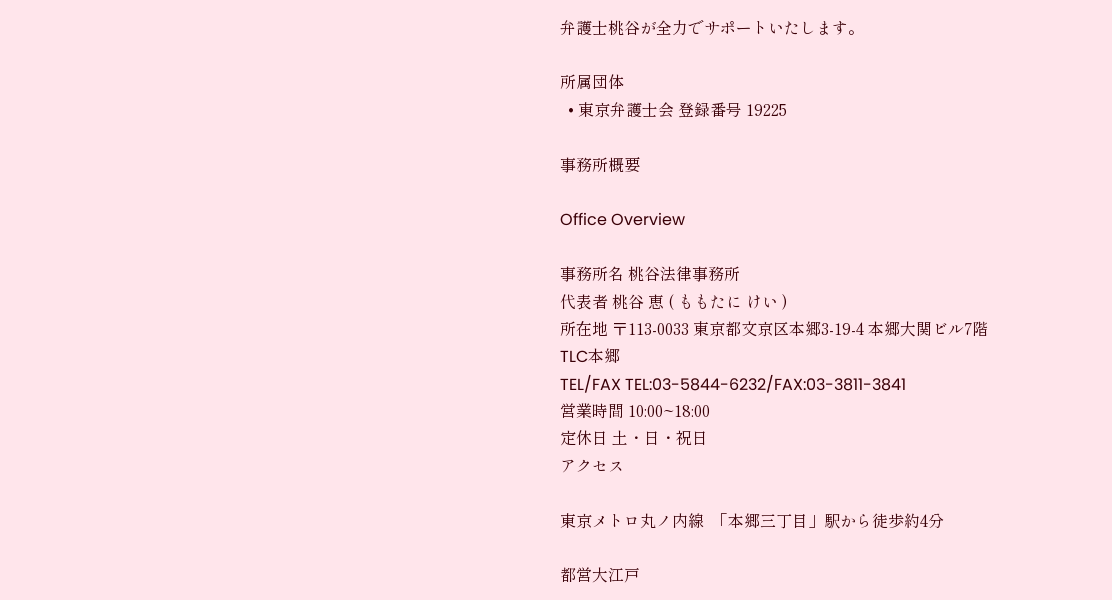弁護士桃谷が全力でサポートいたします。

所属団体
  • 東京弁護士会 登録番号 19225

事務所概要

Office Overview

事務所名 桃谷法律事務所
代表者 桃谷 恵 ( ももたに けい )
所在地 〒113-0033 東京都文京区本郷3-19-4 本郷大関ビル7階 TLC本郷
TEL/FAX TEL:03-5844-6232/FAX:03-3811-3841
営業時間 10:00~18:00
定休日 土・日・祝日
アクセス

東京メトロ丸ノ内線  「本郷三丁目」駅から徒歩約4分

都営大江戸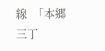線  「本郷三丁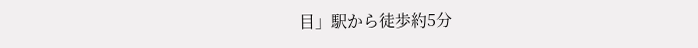目」駅から徒歩約5分